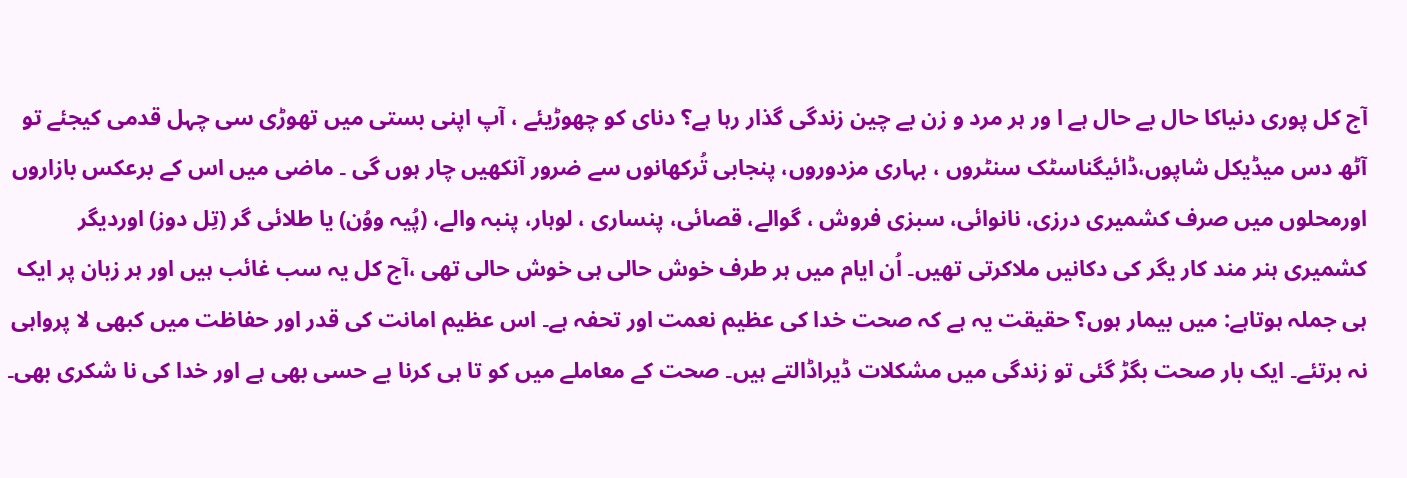آج کل پوری دنیاکا حال بے حال ہے ا ور ہر مرد و زن بے چین زندگی گذار رہا ہے؟ دنای کو چھوڑیئے ، آپ اپنی بستی میں تھوڑی سی چہل قدمی کیجئے تو آٹھ دس میڈیکل شاپوں،ڈائیگناسٹک سنٹروں ، بہاری مزدوروں، پنجابی تُرکھانوں سے ضرور آنکھیں چار ہوں گی ۔ ماضی میں اس کے برعکس بازاروں اورمحلوں میں صرف کشمیری درزی، نانوائی، سبزی فروش ، گوالے، قصائی، پنساری ، لوہار، پنبہ والے، (پُیہ ووُن) یا طلائی گر (تِل دوز) اوردیگر کشمیری ہنر مند کار یگر کی دکانیں ملاکرتی تھیں۔ اُن ایام میں ہر طرف خوش حالی ہی خوش حالی تھی ،آج کل یہ سب غائب ہیں اور ہر زبان پر ایک ہی جملہ ہوتاہے: میں بیمار ہوں؟ حقیقت یہ ہے کہ صحت خدا کی عظیم نعمت اور تحفہ ہے۔ اس عظیم امانت کی قدر اور حفاظت میں کبھی لا پرواہی نہ برتئے۔ ایک بار صحت بگڑ گئی تو زندگی میں مشکلات ڈیراڈالتے ہیں۔ صحت کے معاملے میں کو تا ہی کرنا بے حسی بھی ہے اور خدا کی نا شکری بھی۔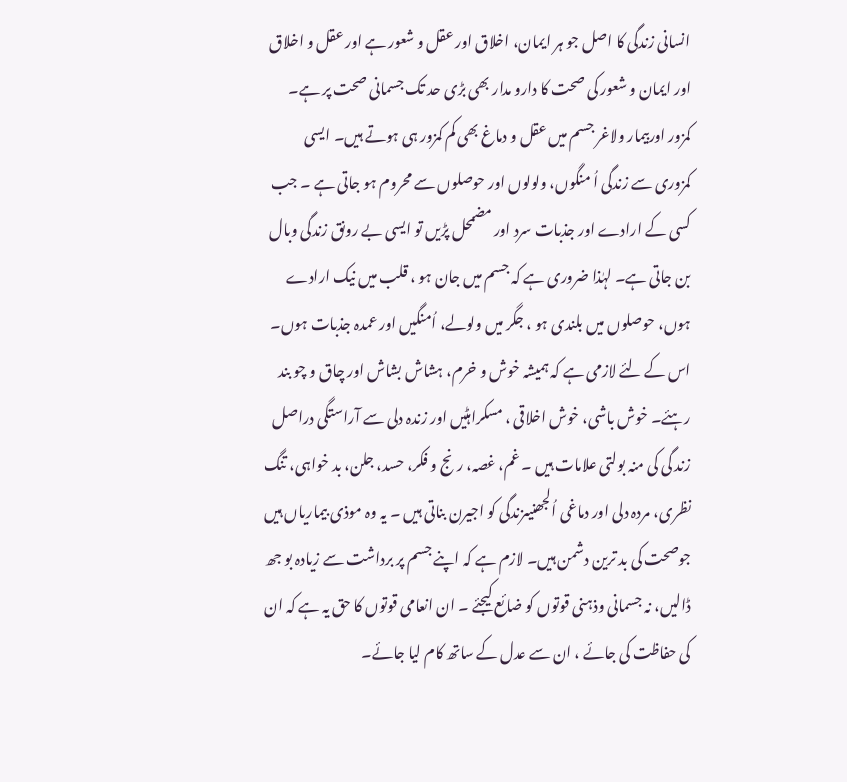انسانی زندگی کا اصل جو ہر ایمان، اخلاق اور عقل و شعور ہے اور عقل و اخلاق اور ایمان و شعور کی صحت کا دارو مدار بھی بڑی حد تک جسمانی صحت پر ہے۔ کمزور اوربیمار ولاغر جسم میں عقل و دماغ بھی کم کمزور ہی ہوتے ہیں۔ ایسی کمزوری سے زندگی اُ منگوں، ولولوں اور حوصلوں سے محروم ہو جاتی ہے ۔ جب کسی کے ارادے اور جذبات سرد اور مضمحل پڑیں تو ایسی بے رونق زندگی وبال بن جاتی ہے۔ لہٰذا ضروری ہے کہ جسم میں جان ہو ، قلب میں نیک ارادے ہوں، حوصلوں میں بلندی ہو ، جگر میں ولولے، اُمنگیں اور عمدہ جذبات ہوں۔ اس کے لئے لازمی ہے کہ ہمیشہ خوش و خرم، ہشاش بشاش اور چاق و چو بند رہئے۔ خوش باشی، خوش اخلاقی ، مسکراہٹیں اور زندہ دلی سے آراستگی دراصل زند گی کی منہ بولتی علامات ہیں ۔ غم، غصہ، رنج و فکر، حسد، جلن، بد خواہی، تنگ نظری، مردہ دلی اور دماغی اُلجھنیںزندگی کو اجیرن بناتی ہیں ۔ یہ وہ موذی بیماریاں ہیں جوصحت کی بد ترین دشمن ہیں۔ لازم ہے کہ اپنے جسم پر برداشت سے زیادہ بو جھ ڈالیں، نہ جسمانی وذہنی قوتوں کو ضائع کیجئے ۔ ان انعامی قوتوں کا حق یہ ہے کہ ان کی حفاظت کی جائے ، ان سے عدل کے ساتھ کام لیا جائے۔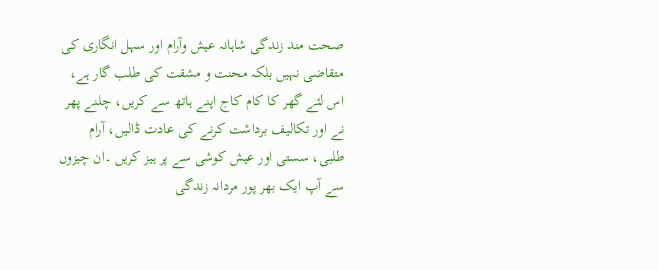صحت مند زندگی شاہانہ عیش وآرام اور سہل انگاری کی متقاضی نہیں بلکہ محنت و مشقت کی طلب گار ہے، اس لئے گھر کا کام کاج اپنے ہاتھ سے کریں، چلنے پھر نے اور تکالیف برداشت کرنے کی عادت ڈالیں، آرام طلبی، سستی اور عیش کوشی سے پر ہیز کریں ۔ان چیزوں سے آپ ایک بھر پور مردانہ زندگی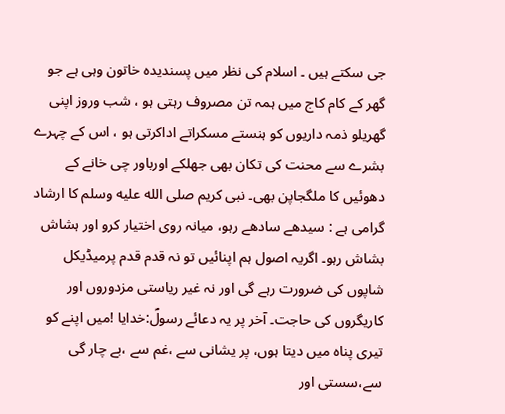جی سکتے ہیں ۔ اسلام کی نظر میں پسندیدہ خاتون وہی ہے جو گھر کے کام کاج میں ہمہ تن مصروف رہتی ہو ، شب وروز اپنی گھریلو ذمہ داریوں کو ہنستے مسکراتے اداکرتی ہو ، اس کے چہرے بشرے سے محنت کی تکان بھی جھلکے اورباور چی خانے کے دھوئیں کا ملگجاپن بھی۔ نبی کریم صلى الله عليه وسلم کا ارشاد گرامی ہے : سیدھے سادھے رہو، میانہ روی اختیار کرو اور ہشاش بشاش رہو۔ اگریہ اصول ہم اپنائیں تو نہ قدم قدم پرمیڈیکل شاپوں کی ضرورت رہے گی اور نہ غیر ریاستی مزدوروں اور کاریگروں کی حاجت۔ آخر پر یہ دعائے رسولؐ:خدایا !میں اپنے کو تیری پناہ میں دیتا ہوں، پر یشانی سے ،غم سے ،بے چار گی سے،سستی اور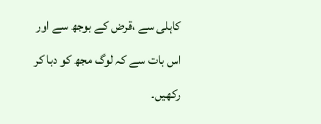کاہلی سے ،قرض کے بوجھ سے اور اس بات سے کہ لوگ مجھ کو دبا کر رکھیں۔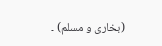(بخاری و مسلم) ۔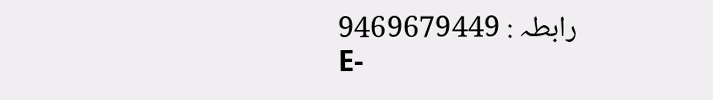رابطہ : 9469679449
E-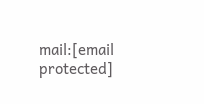mail:[email protected]